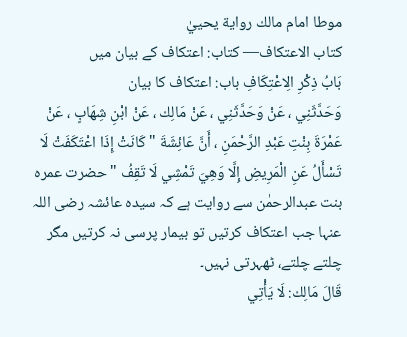موطا امام مالك رواية يحييٰ
كتاب الاعتكاف— کتاب: اعتکاف کے بیان میں
بَابُ ذِكْرِ الِاعْتِكَافِ باب: اعتکاف کا بیان
وَحَدَّثَنِي ، عَنْ وَحَدَّثَنِي ، عَنْ مَالِك ، عَنْ ابْنِ شِهَابٍ ، عَنْ عَمْرَةَ بِنْتِ عَبْدِ الرَّحْمَنِ ، أَنَّ عَائِشَةَ " كَانَتْ إِذَا اعْتَكَفَتْ لَا تَسْأَلُ عَنِ الْمَرِيضِ إِلَّا وَهِيَ تَمْشِي لَا تَقِفُ " حضرت عمرہ بنت عبدالرحمٰن سے روایت ہے کہ سیدہ عائشہ رضی اللہ عنہا جب اعتکاف کرتیں تو بیمار پرسی نہ کرتیں مگر چلتے چلتے، ٹھہرتی نہیں۔
قَالَ مَالِك: لَا يَأْتِي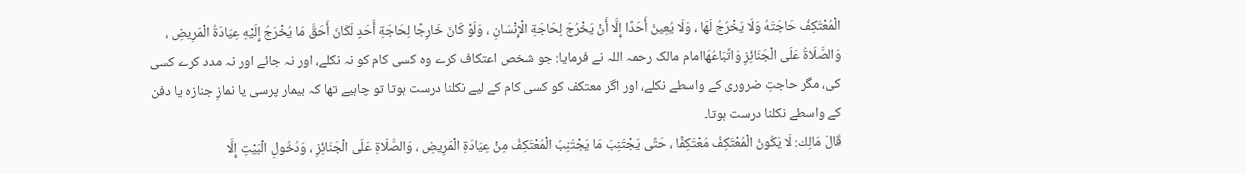الْمُعْتَكِفُ حَاجَتَهُ وَلَا يَخْرُجُ لَهَا ، وَلَا يُعِينُ أَحَدًا إِلَّا أَنْ يَخْرُجَ لِحَاجَةِ الْإِنْسَانِ ، وَلَوْ كَانَ خَارِجًا لِحَاجَةِ أَحَدٍ لَكَانَ أَحَقَّ مَا يُخْرَجُ إِلَيْهِ عِيَادَةُ الْمَرِيضِ ، وَالصَّلَاةُ عَلَى الْجَنَائِزِ وَاتِّبَاعُهَاامام مالک رحمہ اللہ نے فرمایا: جو شخص اعتکاف کرے وہ کسی کام کو نہ نکلے، اور نہ جائے اور نہ مدد کرے کسی کی، مگر حاجتِ ضروری کے واسطے نکلے، اور اگر معتکف کو کسی کام کے لیے نکلنا درست ہوتا تو چاہیے تھا کہ بیمار پرسی یا نمازِ جنازہ یا دفن کے واسطے نکلنا درست ہوتا۔
قَالَ مَالِك: لَا يَكُونُ الْمُعْتَكِفُ مُعْتَكِفًا ، حَتَّى يَجْتَنِبَ مَا يَجْتَنِبُ الْمُعْتَكِفُ مِنْ عِيَادَةِ الْمَرِيضِ ، وَالصَّلَاةِ عَلَى الْجَنَائِزِ ، وَدُخُولِ الْبَيْتِ إِلَّا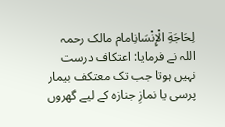لِحَاجَةِ الْإِنْسَانِامام مالک رحمہ اللہ نے فرمایا: اعتکاف درست نہیں ہوتا جب تک معتکف بیمار پرسی یا نمازِ جنازہ کے لیے گھروں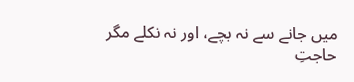میں جانے سے نہ بچے، اور نہ نکلے مگر حاجتِ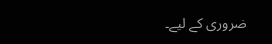ضروری کے لیے۔